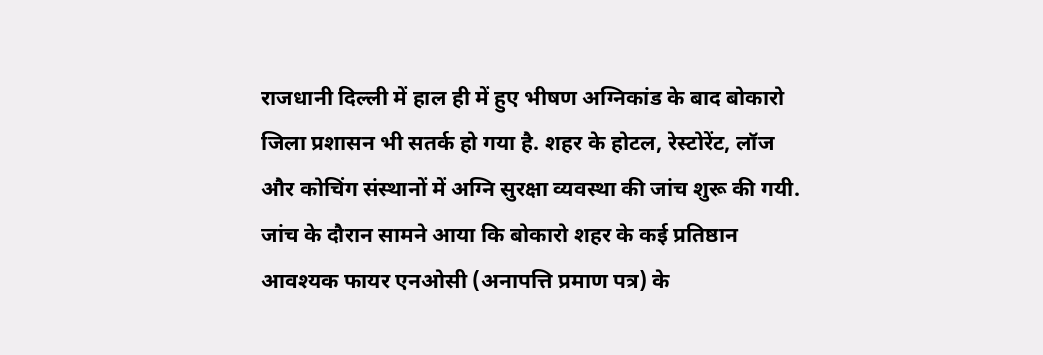राजधानी दिल्ली में हाल ही में हुए भीषण अग्निकांड के बाद बोकारो जिला प्रशासन भी सतर्क हो गया है. शहर के होटल, रेस्टोरेंट, लॉज और कोचिंग संस्थानों में अग्नि सुरक्षा व्यवस्था की जांच शुरू की गयी. जांच के दौरान सामने आया कि बोकारो शहर के कई प्रतिष्ठान आवश्यक फायर एनओसी (अनापत्ति प्रमाण पत्र) के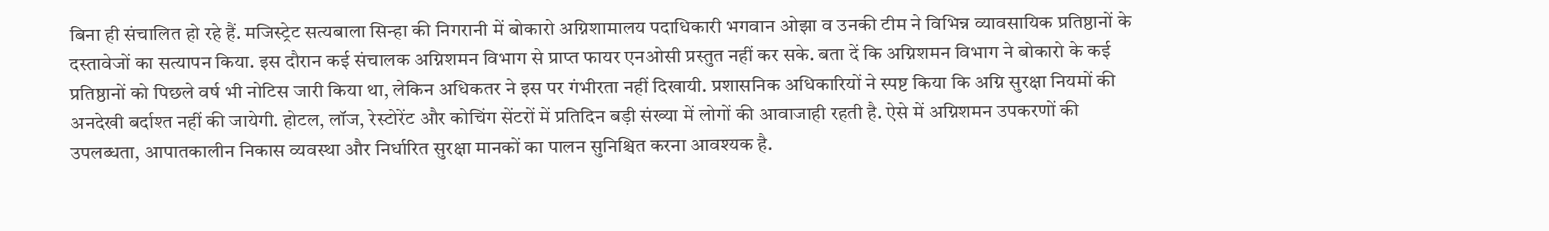बिना ही संचालित हो रहे हैं. मजिस्ट्रेट सत्यबाला सिन्हा की निगरानी में बोकारो अग्निशामालय पदाधिकारी भगवान ओझा व उनकी टीम ने विभिन्न व्यावसायिक प्रतिष्ठानों के दस्तावेजों का सत्यापन किया. इस दौरान कई संचालक अग्निशमन विभाग से प्राप्त फायर एनओसी प्रस्तुत नहीं कर सके. बता दें कि अग्निशमन विभाग ने बोकारो के कई प्रतिष्ठानों को पिछले वर्ष भी नोटिस जारी किया था, लेकिन अधिकतर ने इस पर गंभीरता नहीं दिखायी. प्रशासनिक अधिकारियों ने स्पष्ट किया कि अग्नि सुरक्षा नियमों की अनदेखी बर्दाश्त नहीं की जायेगी. होटल, लॉज, रेस्टोरेंट और कोचिंग सेंटरों में प्रतिदिन बड़ी संख्या में लोगों की आवाजाही रहती है. ऐसे में अग्निशमन उपकरणों की उपलब्धता, आपातकालीन निकास व्यवस्था और निर्धारित सुरक्षा मानकों का पालन सुनिश्चित करना आवश्यक है.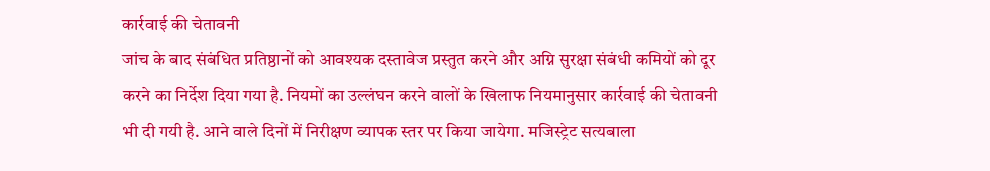कार्रवाई की चेतावनी
जांच के बाद संबंधित प्रतिष्ठानों को आवश्यक दस्तावेज प्रस्तुत करने और अग्नि सुरक्षा संबंधी कमियों को दूर करने का निर्देश दिया गया है. नियमों का उल्लंघन करने वालों के खिलाफ नियमानुसार कार्रवाई की चेतावनी भी दी गयी है. आने वाले दिनों में निरीक्षण व्यापक स्तर पर किया जायेगा. मजिस्ट्रेट सत्यबाला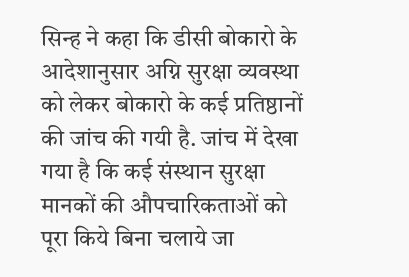सिन्ह ने कहा कि डीसी बोकारो के आदेशानुसार अग्नि सुरक्षा व्यवस्था को लेकर बोकारो के कई प्रतिष्ठानों की जांच की गयी है. जांच में देखा गया है कि कई संस्थान सुरक्षा मानकों की औपचारिकताओं को पूरा किये बिना चलाये जा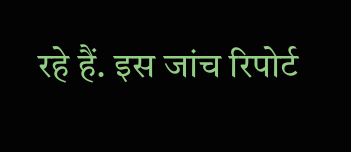रहे हैं. इस जांच रिपोर्ट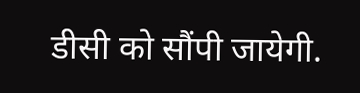डीसी को सौंपी जायेगी.